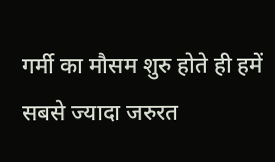गर्मी का मौसम शुरु होते ही हमें सबसे ज्यादा जरुरत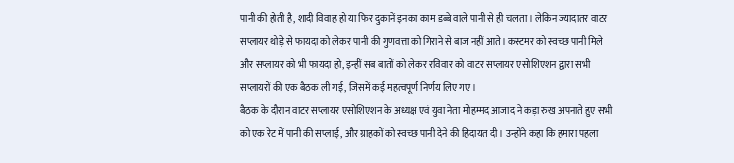पानी की होती है, शादी विवाह हो या फिर दुकानें इनका काम डब्बे वाले पानी से ही चलता। लेकिन ज्यादातर वाटर सप्लायर थोड़े से फायदा को लेकर पानी की गुणवत्ता को गिराने से बाज नहीं आते। कस्टमर को स्वच्छ पानी मिले और सप्लायर को भी फायदा हो, इन्हीं सब बातों को लेकर रविवार को वाटर सप्लायर एसोशिएशन द्वारा सभी सप्लायरों की एक बैठक ली गई, जिसमें कई महत्वपूर्ण निर्णय लिए गए।
बैठक के दौरान वाटर सप्लायर एसोशिएशन के अध्यक्ष एवं युवा नेता मोहम्मद आजाद ने कड़ा रुख अपनाते हुए सभी को एक रेट में पानी की सप्लाई, और ग्राहकों को स्वच्छ पानी देने की हिदायत दी। उन्होंने कहा कि हमारा पहला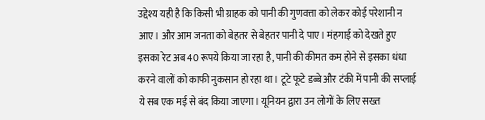उद्देश्य यही है कि किसी भी ग्राहक को पानी की गुणवत्ता को लेकर कोई परेशानी न आए। और आम जनता को बेहतर से बेहतर पानी दे पाए। मंहगाई को देखते हुए इसका रेट अब 40 रूपये किया जा रहा है, पानी की कीमत कम होने से इसका धंधा करने वालों को काफी नुकसान हो रहा था। टूटे फूटे डब्बे और टंकी में पानी की सप्लाई ये सब एक मई से बंद किया जाएगा। यूनियन द्वारा उन लोगों के लिए सख्त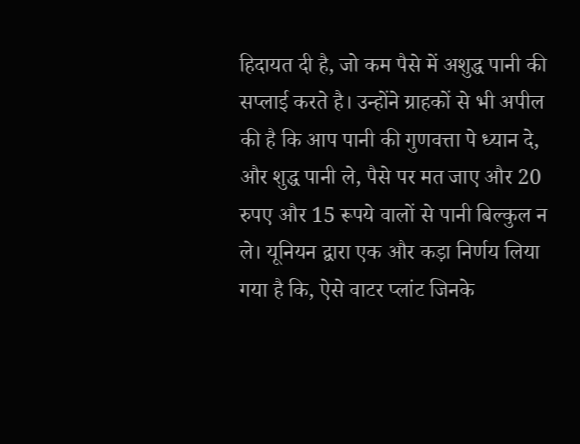हिदायत दी है, जो कम पैसे में अशुद्ध पानी की सप्लाई करते है। उन्होंने ग्राहकों से भी अपील की है कि आप पानी की गुणवत्ता पे ध्यान दे, और शुद्ध पानी ले, पैसे पर मत जाए और 20 रुपए और 15 रूपये वालों से पानी बिल्कुल न ले। यूनियन द्वारा एक और कड़ा निर्णय लिया गया है कि, ऐसे वाटर प्लांट जिनके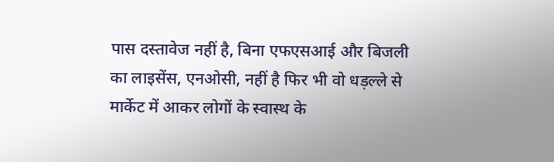पास दस्तावेज नहीं है, बिना एफएसआई और बिजली का लाइसेंस, एनओसी, नहीं है फिर भी वो धड़ल्ले से मार्केट में आकर लोगों के स्वास्थ के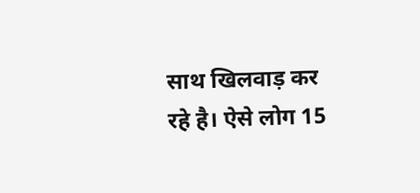साथ खिलवाड़ कर रहे है। ऐसे लोग 15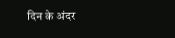दिन के अंदर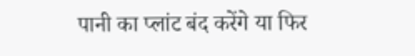पानी का प्लांट बंद करेंगे या फिर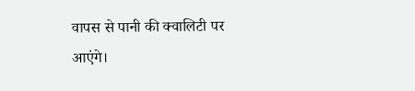वापस से पानी की क्वालिटी पर आएंगे।